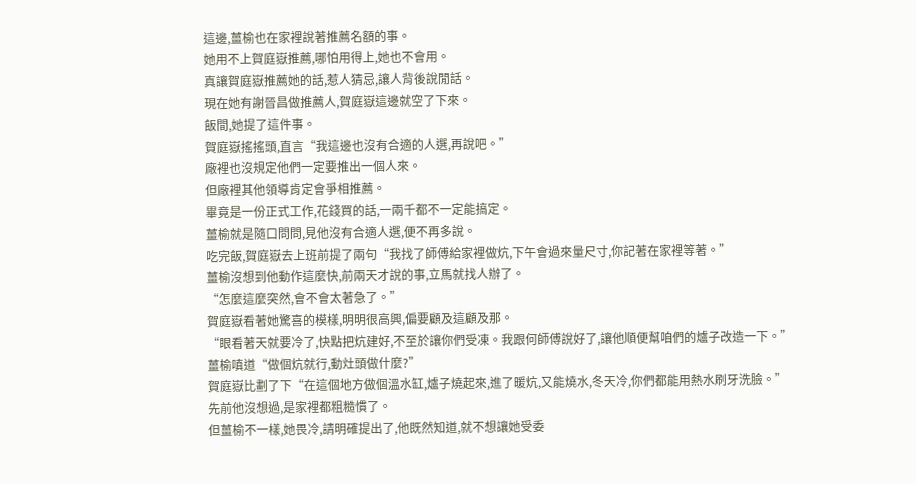這邊,薑榆也在家裡說著推薦名額的事。
她用不上賀庭嶽推薦,哪怕用得上,她也不會用。
真讓賀庭嶽推薦她的話,惹人猜忌,讓人背後說閒話。
現在她有謝晉昌做推薦人,賀庭嶽這邊就空了下來。
飯間,她提了這件事。
賀庭嶽搖搖頭,直言“我這邊也沒有合適的人選,再說吧。”
廠裡也沒規定他們一定要推出一個人來。
但廠裡其他領導肯定會爭相推薦。
畢竟是一份正式工作,花錢買的話,一兩千都不一定能搞定。
薑榆就是隨口問問,見他沒有合適人選,便不再多說。
吃完飯,賀庭嶽去上班前提了兩句“我找了師傅給家裡做炕,下午會過來量尺寸,你記著在家裡等著。”
薑榆沒想到他動作這麼快,前兩天才說的事,立馬就找人辦了。
“怎麼這麼突然,會不會太著急了。”
賀庭嶽看著她驚喜的模樣,明明很高興,偏要顧及這顧及那。
“眼看著天就要冷了,快點把炕建好,不至於讓你們受凍。我跟何師傅說好了,讓他順便幫咱們的爐子改造一下。”
薑榆嗔道“做個炕就行,動灶頭做什麼?”
賀庭嶽比劃了下“在這個地方做個溫水缸,爐子燒起來,進了暖炕,又能燒水,冬天冷,你們都能用熱水刷牙洗臉。”
先前他沒想過,是家裡都粗糙慣了。
但薑榆不一樣,她畏冷,請明確提出了,他既然知道,就不想讓她受委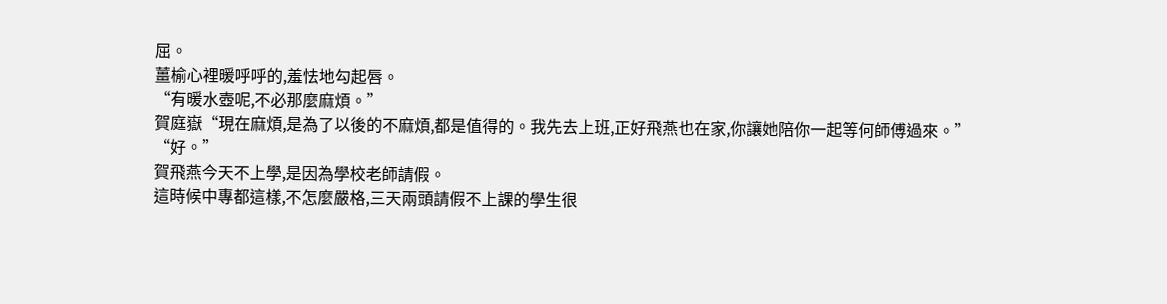屈。
薑榆心裡暖呼呼的,羞怯地勾起唇。
“有暖水壺呢,不必那麼麻煩。”
賀庭嶽“現在麻煩,是為了以後的不麻煩,都是值得的。我先去上班,正好飛燕也在家,你讓她陪你一起等何師傅過來。”
“好。”
賀飛燕今天不上學,是因為學校老師請假。
這時候中專都這樣,不怎麼嚴格,三天兩頭請假不上課的學生很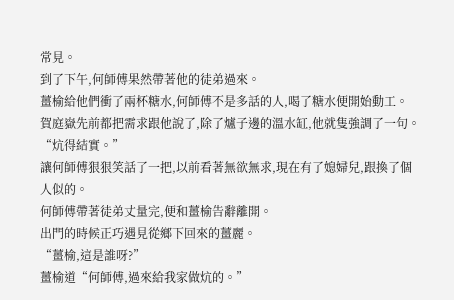常見。
到了下午,何師傅果然帶著他的徒弟過來。
薑榆給他們衝了兩杯糖水,何師傅不是多話的人,喝了糖水便開始動工。
賀庭嶽先前都把需求跟他說了,除了爐子邊的溫水缸,他就隻強調了一句。
“炕得結實。”
讓何師傅狠狠笑話了一把,以前看著無欲無求,現在有了媳婦兒,跟換了個人似的。
何師傅帶著徒弟丈量完,便和薑榆告辭離開。
出門的時候正巧遇見從鄉下回來的薑麗。
“薑榆,這是誰呀?”
薑榆道“何師傅,過來給我家做炕的。”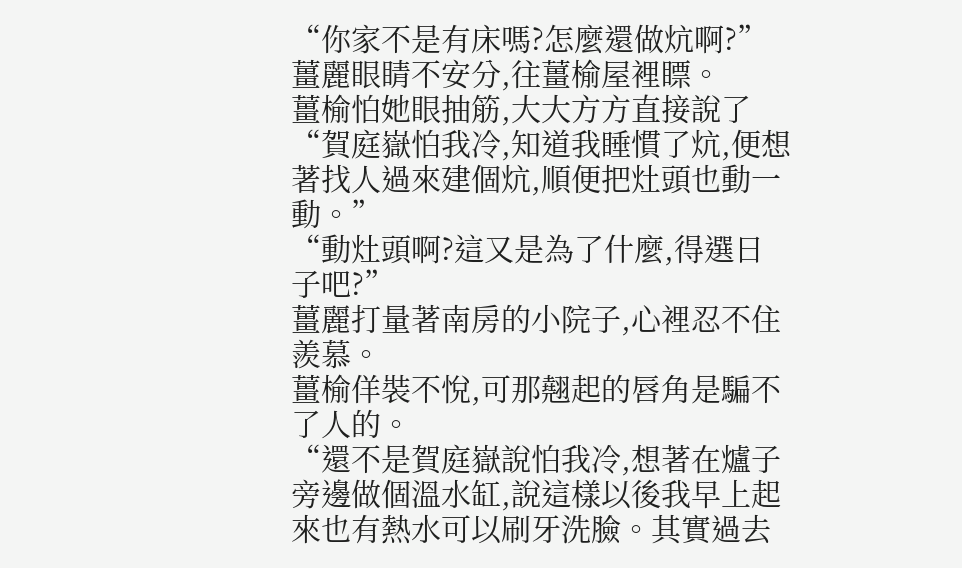“你家不是有床嗎?怎麼還做炕啊?”
薑麗眼睛不安分,往薑榆屋裡瞟。
薑榆怕她眼抽筋,大大方方直接說了“賀庭嶽怕我冷,知道我睡慣了炕,便想著找人過來建個炕,順便把灶頭也動一動。”
“動灶頭啊?這又是為了什麼,得選日子吧?”
薑麗打量著南房的小院子,心裡忍不住羨慕。
薑榆佯裝不悅,可那翹起的唇角是騙不了人的。
“還不是賀庭嶽說怕我冷,想著在爐子旁邊做個溫水缸,說這樣以後我早上起來也有熱水可以刷牙洗臉。其實過去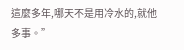這麼多年,哪天不是用冷水的,就他多事。”